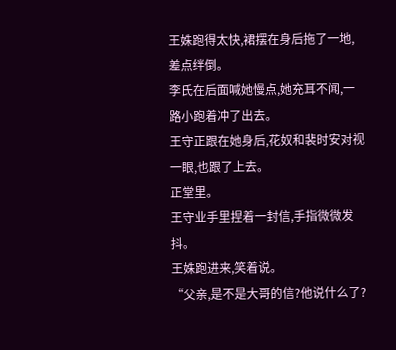王姝跑得太快,裙摆在身后拖了一地,差点绊倒。
李氏在后面喊她慢点,她充耳不闻,一路小跑着冲了出去。
王守正跟在她身后,花奴和裴时安对视一眼,也跟了上去。
正堂里。
王守业手里捏着一封信,手指微微发抖。
王姝跑进来,笑着说。
“父亲,是不是大哥的信?他说什么了?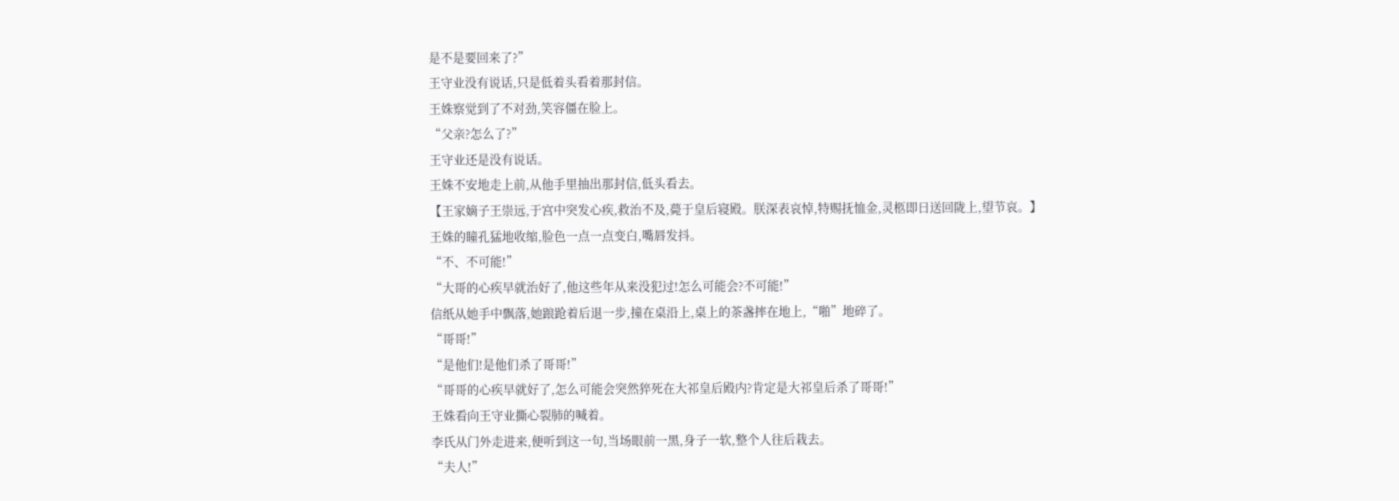是不是要回来了?”
王守业没有说话,只是低着头看着那封信。
王姝察觉到了不对劲,笑容僵在脸上。
“父亲?怎么了?”
王守业还是没有说话。
王姝不安地走上前,从他手里抽出那封信,低头看去。
【王家嫡子王崇远,于宫中突发心疾,救治不及,薨于皇后寝殿。朕深表哀悼,特赐抚恤金,灵柩即日送回陇上,望节哀。】
王姝的瞳孔猛地收缩,脸色一点一点变白,嘴唇发抖。
“不、不可能!”
“大哥的心疾早就治好了,他这些年从来没犯过!怎么可能会?不可能!”
信纸从她手中飘落,她踉跄着后退一步,撞在桌沿上,桌上的茶盏摔在地上,“啪”地碎了。
“哥哥!”
“是他们!是他们杀了哥哥!”
“哥哥的心疾早就好了,怎么可能会突然猝死在大祁皇后殿内?肯定是大祁皇后杀了哥哥!”
王姝看向王守业撕心裂肺的喊着。
李氏从门外走进来,便听到这一句,当场眼前一黑,身子一软,整个人往后栽去。
“夫人!”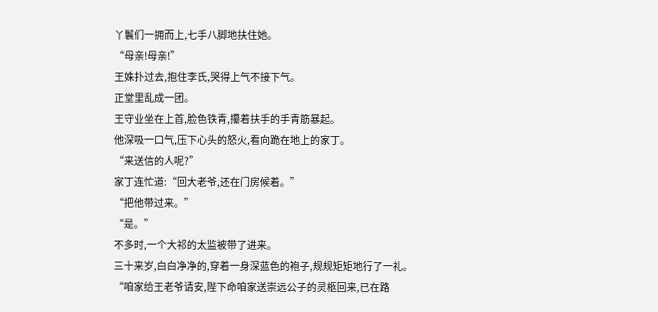丫鬟们一拥而上,七手八脚地扶住她。
“母亲!母亲!”
王姝扑过去,抱住李氏,哭得上气不接下气。
正堂里乱成一团。
王守业坐在上首,脸色铁青,攥着扶手的手青筋暴起。
他深吸一口气,压下心头的怒火,看向跪在地上的家丁。
“来送信的人呢?”
家丁连忙道:“回大老爷,还在门房候着。”
“把他带过来。”
“是。”
不多时,一个大祁的太监被带了进来。
三十来岁,白白净净的,穿着一身深蓝色的袍子,规规矩矩地行了一礼。
“咱家给王老爷请安,陛下命咱家送崇远公子的灵柩回来,已在路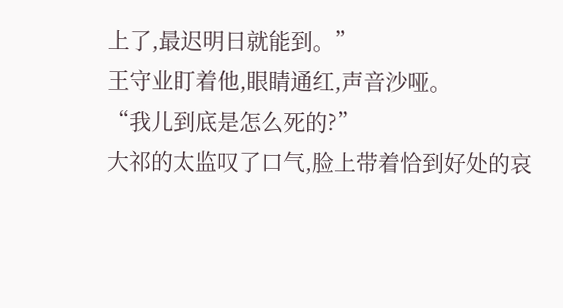上了,最迟明日就能到。”
王守业盯着他,眼睛通红,声音沙哑。
“我儿到底是怎么死的?”
大祁的太监叹了口气,脸上带着恰到好处的哀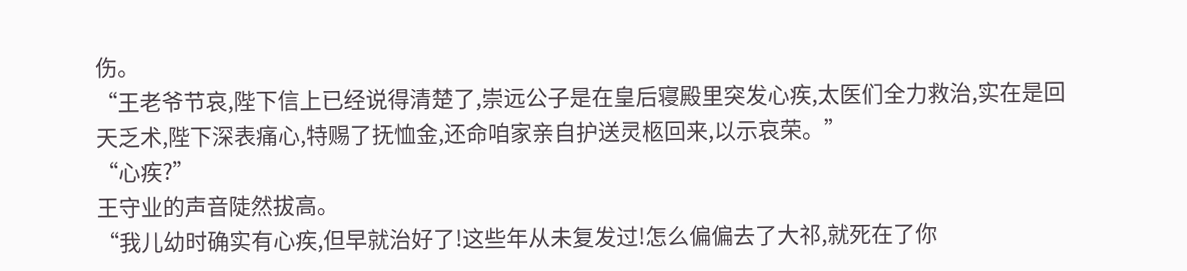伤。
“王老爷节哀,陛下信上已经说得清楚了,崇远公子是在皇后寝殿里突发心疾,太医们全力救治,实在是回天乏术,陛下深表痛心,特赐了抚恤金,还命咱家亲自护送灵柩回来,以示哀荣。”
“心疾?”
王守业的声音陡然拔高。
“我儿幼时确实有心疾,但早就治好了!这些年从未复发过!怎么偏偏去了大祁,就死在了你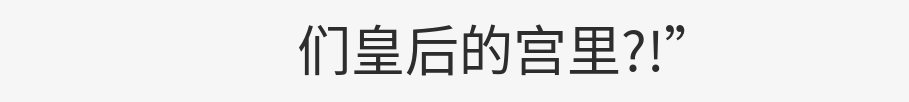们皇后的宫里?!”